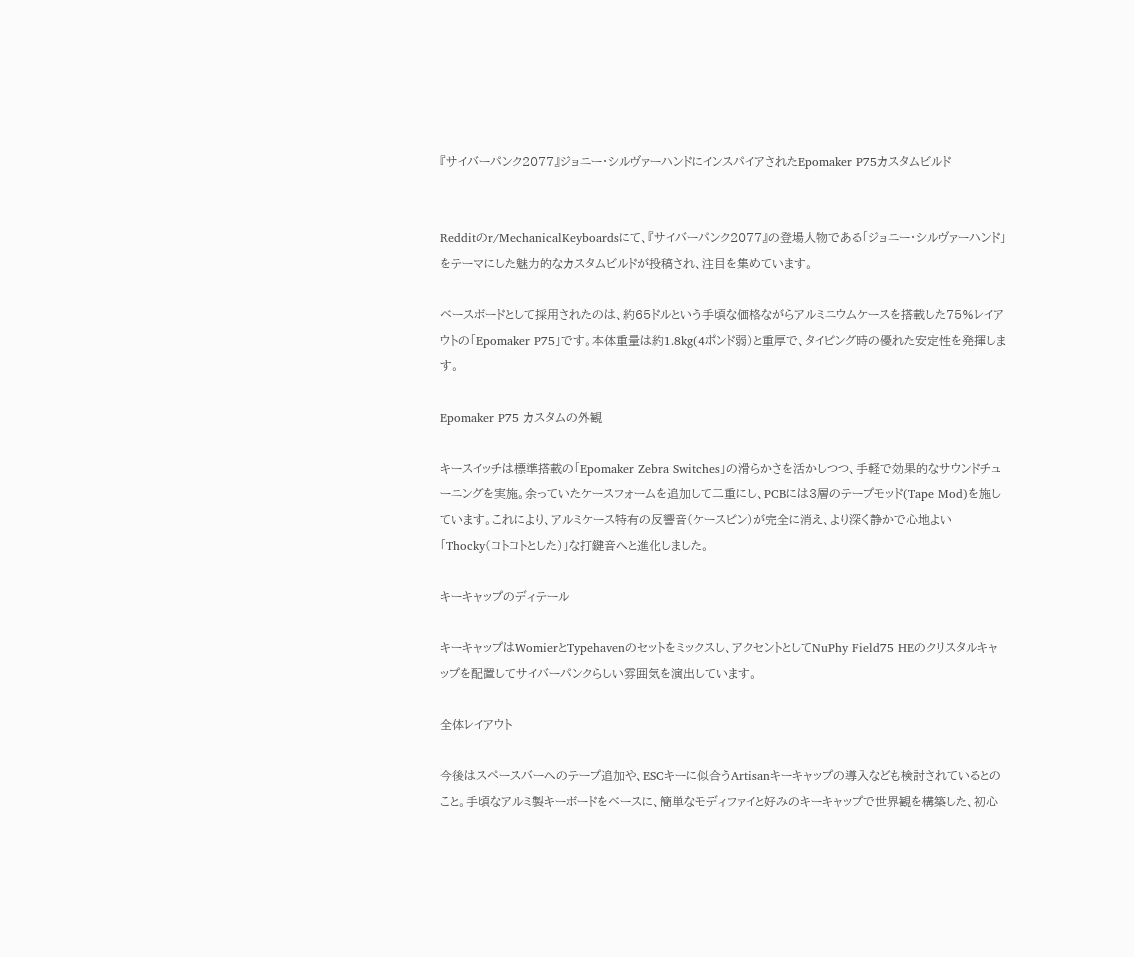『サイバーパンク2077』ジョニー・シルヴァーハンドにインスパイアされたEpomaker P75カスタムビルド


Redditのr/MechanicalKeyboardsにて、『サイバーパンク2077』の登場人物である「ジョニー・シルヴァーハンド」をテーマにした魅力的なカスタムビルドが投稿され、注目を集めています。

ベースボードとして採用されたのは、約65ドルという手頃な価格ながらアルミニウムケースを搭載した75%レイアウトの「Epomaker P75」です。本体重量は約1.8kg(4ポンド弱)と重厚で、タイピング時の優れた安定性を発揮します。

Epomaker P75 カスタムの外観

キースイッチは標準搭載の「Epomaker Zebra Switches」の滑らかさを活かしつつ、手軽で効果的なサウンドチューニングを実施。余っていたケースフォームを追加して二重にし、PCBには3層のテープモッド(Tape Mod)を施しています。これにより、アルミケース特有の反響音(ケースピン)が完全に消え、より深く静かで心地よい「Thocky(コトコトとした)」な打鍵音へと進化しました。

キーキャップのディテール

キーキャップはWomierとTypehavenのセットをミックスし、アクセントとしてNuPhy Field75 HEのクリスタルキャップを配置してサイバーパンクらしい雰囲気を演出しています。

全体レイアウト

今後はスペースバーへのテープ追加や、ESCキーに似合うArtisanキーキャップの導入なども検討されているとのこと。手頃なアルミ製キーボードをベースに、簡単なモディファイと好みのキーキャップで世界観を構築した、初心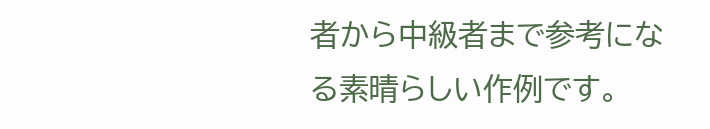者から中級者まで参考になる素晴らしい作例です。